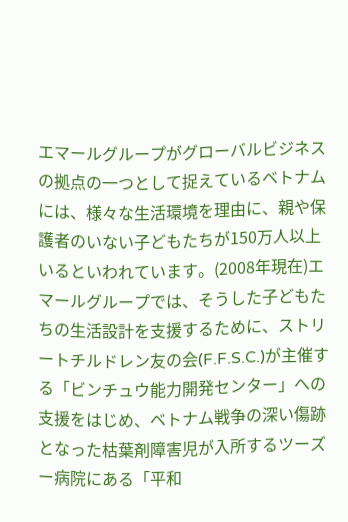エマールグループがグローバルビジネスの拠点の一つとして捉えているベトナムには、様々な生活環境を理由に、親や保護者のいない子どもたちが150万人以上いるといわれています。(2008年現在)エマールグループでは、そうした子どもたちの生活設計を支援するために、ストリートチルドレン友の会(F.F.S.C.)が主催する「ビンチュウ能力開発センター」への支援をはじめ、ベトナム戦争の深い傷跡となった枯葉剤障害児が入所するツーズー病院にある「平和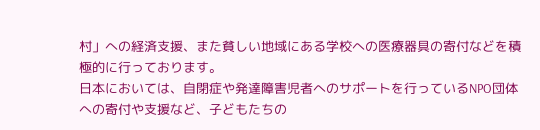村」への経済支援、また貧しい地域にある学校への医療器具の寄付などを積極的に行っております。
日本においては、自閉症や発達障害児者へのサポートを行っているNPO団体への寄付や支援など、子どもたちの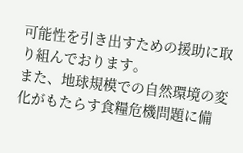可能性を引き出すための援助に取り組んでおります。
また、地球規模での自然環境の変化がもたらす食糧危機問題に備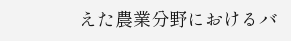えた農業分野におけるバ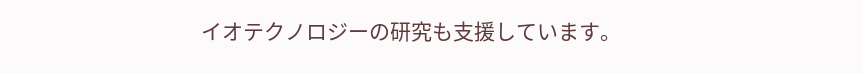イオテクノロジーの研究も支援しています。